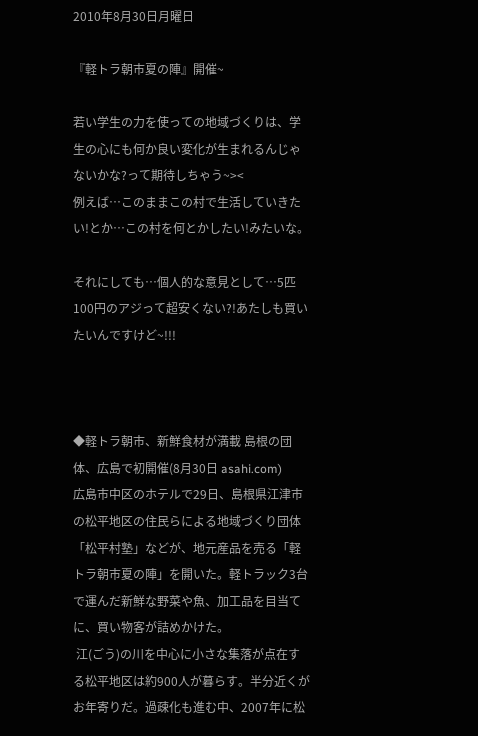2010年8月30日月曜日

『軽トラ朝市夏の陣』開催~

若い学生の力を使っての地域づくりは、学生の心にも何か良い変化が生まれるんじゃないかな?って期待しちゃう~><
例えば…このままこの村で生活していきたい!とか…この村を何とかしたい!みたいな。

それにしても…個人的な意見として…5匹100円のアジって超安くない?!あたしも買いたいんですけど~!!!



◆軽トラ朝市、新鮮食材が満載 島根の団体、広島で初開催(8月30日 asahi.com)
広島市中区のホテルで29日、島根県江津市の松平地区の住民らによる地域づくり団体「松平村塾」などが、地元産品を売る「軽トラ朝市夏の陣」を開いた。軽トラック3台で運んだ新鮮な野菜や魚、加工品を目当てに、買い物客が詰めかけた。
 江(ごう)の川を中心に小さな集落が点在する松平地区は約900人が暮らす。半分近くがお年寄りだ。過疎化も進む中、2007年に松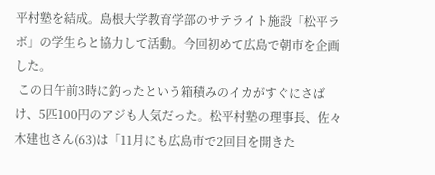平村塾を結成。島根大学教育学部のサテライト施設「松平ラボ」の学生らと協力して活動。今回初めて広島で朝市を企画した。
 この日午前3時に釣ったという箱積みのイカがすぐにさばけ、5匹100円のアジも人気だった。松平村塾の理事長、佐々木建也さん(63)は「11月にも広島市で2回目を開きた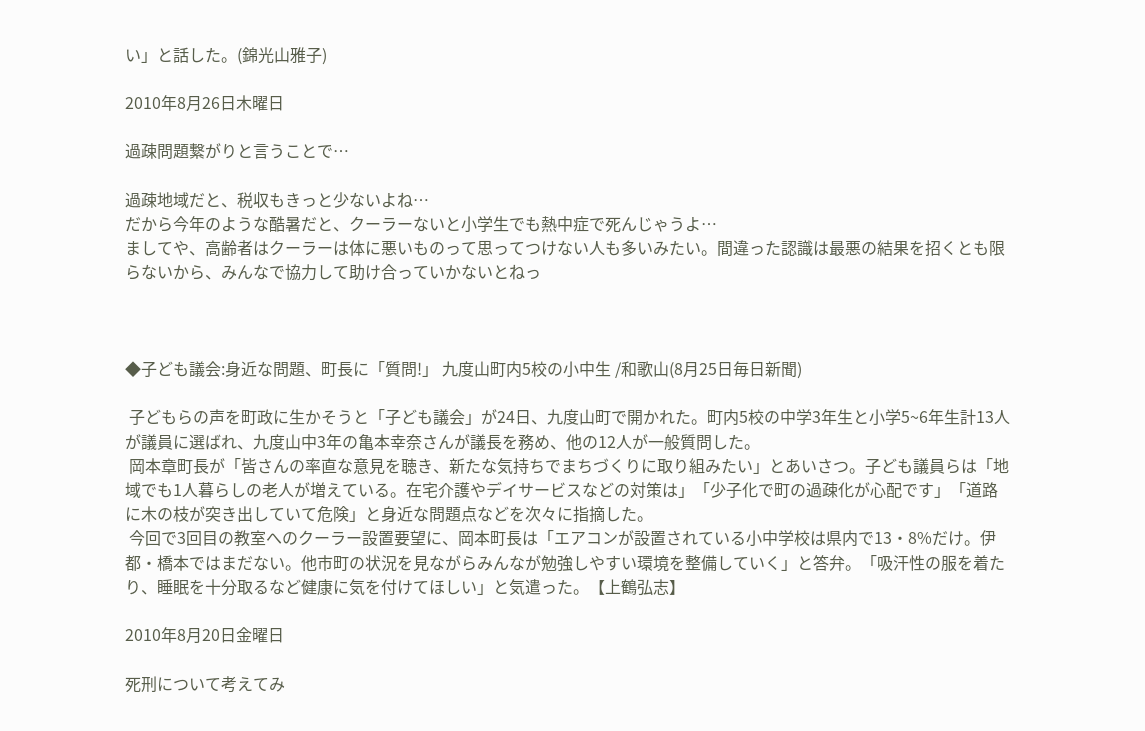い」と話した。(錦光山雅子)

2010年8月26日木曜日

過疎問題繋がりと言うことで…

過疎地域だと、税収もきっと少ないよね…
だから今年のような酷暑だと、クーラーないと小学生でも熱中症で死んじゃうよ…
ましてや、高齢者はクーラーは体に悪いものって思ってつけない人も多いみたい。間違った認識は最悪の結果を招くとも限らないから、みんなで協力して助け合っていかないとねっ



◆子ども議会:身近な問題、町長に「質問!」 九度山町内5校の小中生 /和歌山(8月25日毎日新聞)

 子どもらの声を町政に生かそうと「子ども議会」が24日、九度山町で開かれた。町内5校の中学3年生と小学5~6年生計13人が議員に選ばれ、九度山中3年の亀本幸奈さんが議長を務め、他の12人が一般質問した。
 岡本章町長が「皆さんの率直な意見を聴き、新たな気持ちでまちづくりに取り組みたい」とあいさつ。子ども議員らは「地域でも1人暮らしの老人が増えている。在宅介護やデイサービスなどの対策は」「少子化で町の過疎化が心配です」「道路に木の枝が突き出していて危険」と身近な問題点などを次々に指摘した。
 今回で3回目の教室へのクーラー設置要望に、岡本町長は「エアコンが設置されている小中学校は県内で13・8%だけ。伊都・橋本ではまだない。他市町の状況を見ながらみんなが勉強しやすい環境を整備していく」と答弁。「吸汗性の服を着たり、睡眠を十分取るなど健康に気を付けてほしい」と気遣った。【上鶴弘志】

2010年8月20日金曜日

死刑について考えてみ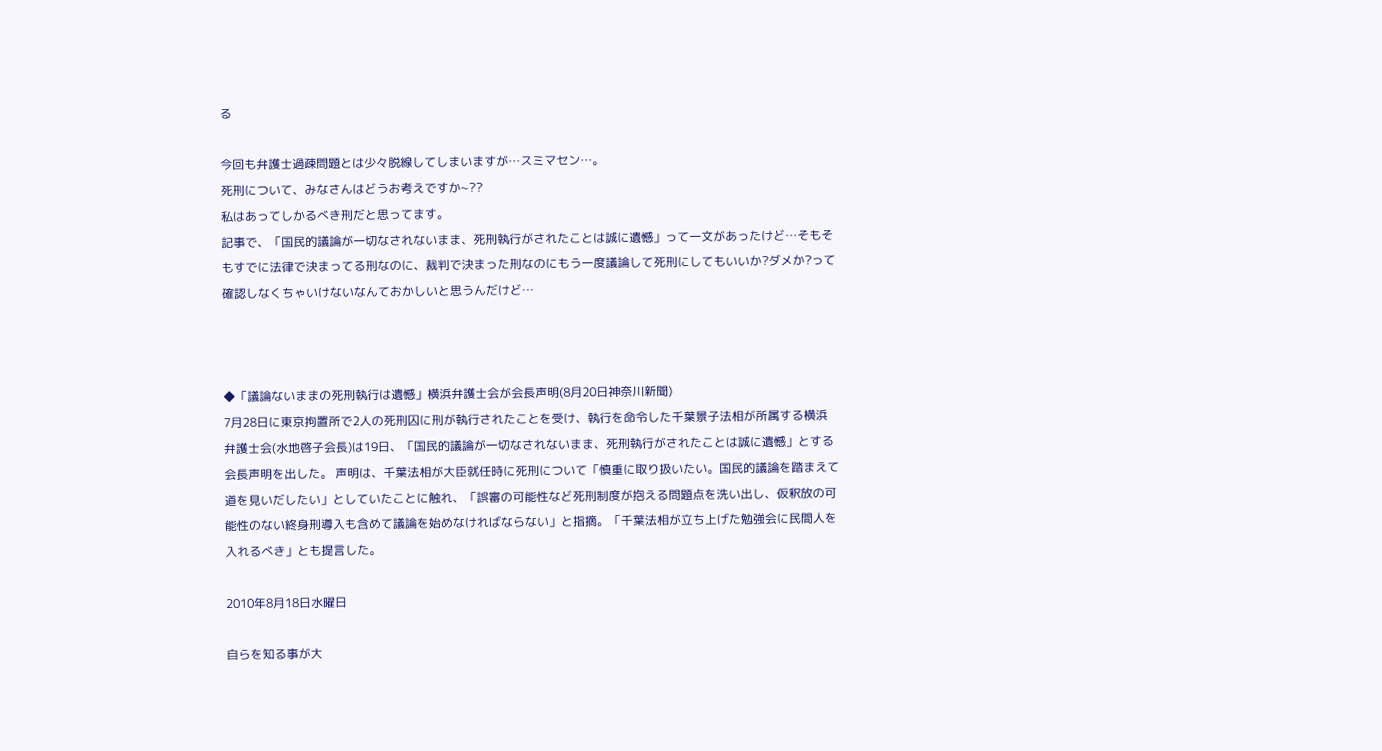る

今回も弁護士過疎問題とは少々脱線してしまいますが…スミマセン…。
死刑について、みなさんはどうお考えですか~??
私はあってしかるべき刑だと思ってます。
記事で、「国民的議論が一切なされないまま、死刑執行がされたことは誠に遺憾」って一文があったけど…そもそもすでに法律で決まってる刑なのに、裁判で決まった刑なのにもう一度議論して死刑にしてもいいか?ダメか?って確認しなくちゃいけないなんておかしいと思うんだけど…



◆「議論ないままの死刑執行は遺憾」横浜弁護士会が会長声明(8月20日神奈川新聞)
7月28日に東京拘置所で2人の死刑囚に刑が執行されたことを受け、執行を命令した千葉景子法相が所属する横浜弁護士会(水地啓子会長)は19日、「国民的議論が一切なされないまま、死刑執行がされたことは誠に遺憾」とする会長声明を出した。 声明は、千葉法相が大臣就任時に死刑について「慎重に取り扱いたい。国民的議論を踏まえて道を見いだしたい」としていたことに触れ、「誤審の可能性など死刑制度が抱える問題点を洗い出し、仮釈放の可能性のない終身刑導入も含めて議論を始めなければならない」と指摘。「千葉法相が立ち上げた勉強会に民間人を入れるべき」とも提言した。

2010年8月18日水曜日

自らを知る事が大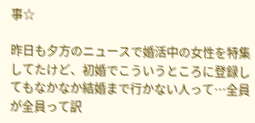事☆

昨日も夕方のニュースで婚活中の女性を特集してたけど、初婚でこういうところに登録してもなかなか結婚まで行かない人って…全員が全員って訳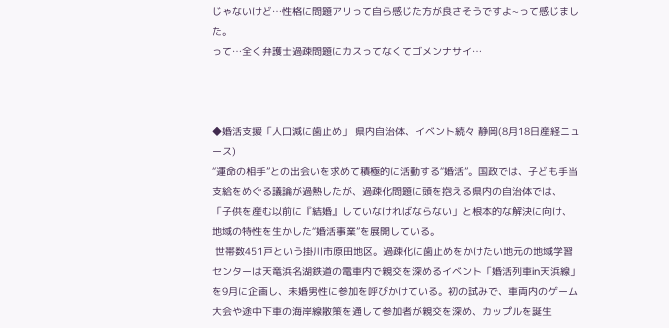じゃないけど…性格に問題アリって自ら感じた方が良さそうですよ~って感じました。
って…全く弁護士過疎問題にカスってなくてゴメンナサイ…



◆婚活支援「人口減に歯止め」 県内自治体、イベント続々 静岡(8月18日産経ニュース)
“運命の相手”との出会いを求めて積極的に活動する“婚活”。国政では、子ども手当支給をめぐる議論が過熱したが、過疎化問題に頭を抱える県内の自治体では、「子供を産む以前に『結婚』していなければならない」と根本的な解決に向け、地域の特性を生かした“婚活事業”を展開している。
 世帯数451戸という掛川市原田地区。過疎化に歯止めをかけたい地元の地域学習センターは天竜浜名湖鉄道の電車内で親交を深めるイベント「婚活列車in天浜線」を9月に企画し、未婚男性に参加を呼びかけている。初の試みで、車両内のゲーム大会や途中下車の海岸線散策を通して参加者が親交を深め、カップルを誕生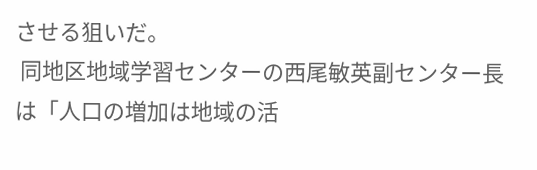させる狙いだ。
 同地区地域学習センターの西尾敏英副センター長は「人口の増加は地域の活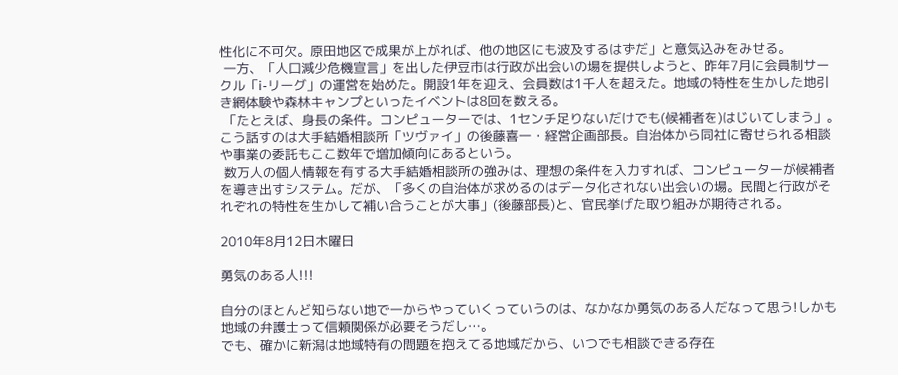性化に不可欠。原田地区で成果が上がれば、他の地区にも波及するはずだ」と意気込みをみせる。
 一方、「人口減少危機宣言」を出した伊豆市は行政が出会いの場を提供しようと、昨年7月に会員制サークル「i-リーグ」の運営を始めた。開設1年を迎え、会員数は1千人を超えた。地域の特性を生かした地引き網体験や森林キャンプといったイベントは8回を数える。
 「たとえば、身長の条件。コンピューターでは、1センチ足りないだけでも(候補者を)はじいてしまう」。こう話すのは大手結婚相談所「ツヴァイ」の後藤喜一・経営企画部長。自治体から同社に寄せられる相談や事業の委託もここ数年で増加傾向にあるという。
 数万人の個人情報を有する大手結婚相談所の強みは、理想の条件を入力すれば、コンピューターが候補者を導き出すシステム。だが、「多くの自治体が求めるのはデータ化されない出会いの場。民間と行政がそれぞれの特性を生かして補い合うことが大事」(後藤部長)と、官民挙げた取り組みが期待される。

2010年8月12日木曜日

勇気のある人!!!

自分のほとんど知らない地で一からやっていくっていうのは、なかなか勇気のある人だなって思う!しかも地域の弁護士って信頼関係が必要そうだし…。
でも、確かに新潟は地域特有の問題を抱えてる地域だから、いつでも相談できる存在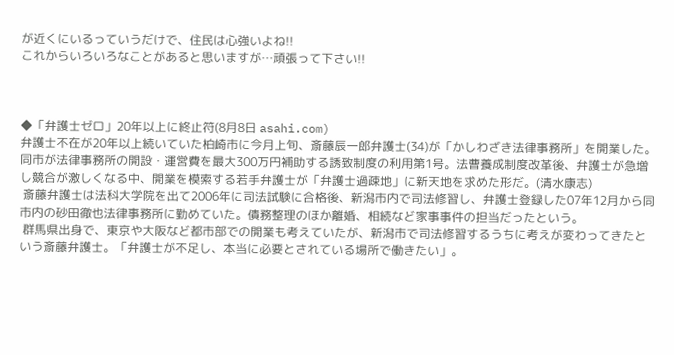が近くにいるっていうだけで、住民は心強いよね!!
これからいろいろなことがあると思いますが…頑張って下さい!!



◆「弁護士ゼロ」20年以上に終止符(8月8日 asahi.com)
弁護士不在が20年以上続いていた柏崎市に今月上旬、斎藤辰一郎弁護士(34)が「かしわざき法律事務所」を開業した。同市が法律事務所の開設・運営費を最大300万円補助する誘致制度の利用第1号。法曹養成制度改革後、弁護士が急増し競合が激しくなる中、開業を模索する若手弁護士が「弁護士過疎地」に新天地を求めた形だ。(清水康志)
 斎藤弁護士は法科大学院を出て2006年に司法試験に合格後、新潟市内で司法修習し、弁護士登録した07年12月から同市内の砂田徹也法律事務所に勤めていた。債務整理のほか離婚、相続など家事事件の担当だったという。
 群馬県出身で、東京や大阪など都市部での開業も考えていたが、新潟市で司法修習するうちに考えが変わってきたという斎藤弁護士。「弁護士が不足し、本当に必要とされている場所で働きたい」。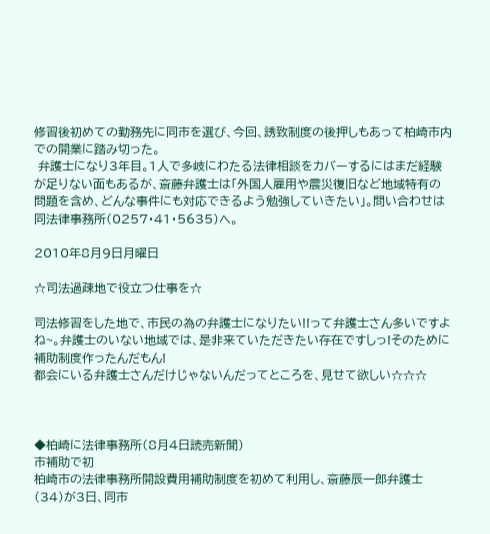修習後初めての勤務先に同市を選び、今回、誘致制度の後押しもあって柏崎市内での開業に踏み切った。
 弁護士になり3年目。1人で多岐にわたる法律相談をカバーするにはまだ経験が足りない面もあるが、斎藤弁護士は「外国人雇用や震災復旧など地域特有の問題を含め、どんな事件にも対応できるよう勉強していきたい」。問い合わせは同法律事務所(0257・41・5635)へ。

2010年8月9日月曜日

☆司法過疎地で役立つ仕事を☆

司法修習をした地で、市民の為の弁護士になりたい!!って弁護士さん多いですよね~。弁護士のいない地域では、是非来ていただきたい存在ですしっ!そのために補助制度作ったんだもん!
都会にいる弁護士さんだけじゃないんだってところを、見せて欲しい☆☆☆



◆柏崎に法律事務所(8月4日読売新聞)
市補助で初
柏崎市の法律事務所開設費用補助制度を初めて利用し、斎藤辰一郎弁護士(34)が3日、同市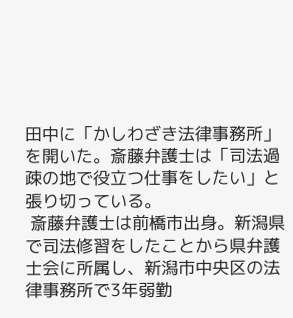田中に「かしわざき法律事務所」を開いた。斎藤弁護士は「司法過疎の地で役立つ仕事をしたい」と張り切っている。
 斎藤弁護士は前橋市出身。新潟県で司法修習をしたことから県弁護士会に所属し、新潟市中央区の法律事務所で3年弱勤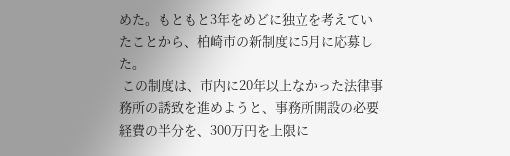めた。もともと3年をめどに独立を考えていたことから、柏崎市の新制度に5月に応募した。
 この制度は、市内に20年以上なかった法律事務所の誘致を進めようと、事務所開設の必要経費の半分を、300万円を上限に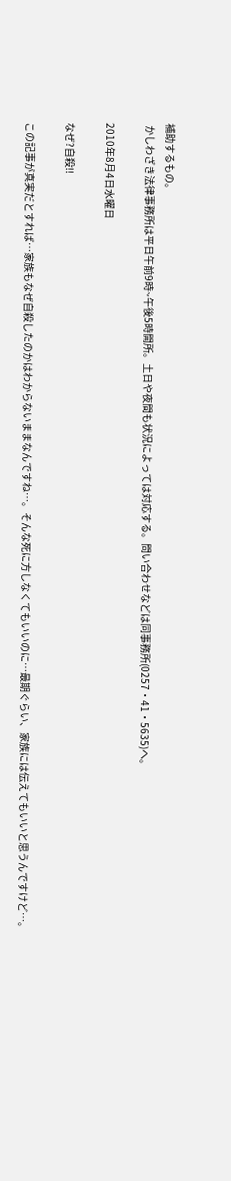補助するもの。
 かしわざき法律事務所は平日午前9時~午後5時開所。土日や夜間も状況によっては対応する。問い合わせなどは同事務所(0257・41・5635)へ。

2010年8月4日水曜日

なぜ?自殺!!

この記事が真実だとすれば…家族もなぜ自殺したのかはわからないままなんですね…。そんな死に方しなくてもいいのに…最期ぐらい、家族には伝えてもいいと思うんですけど…。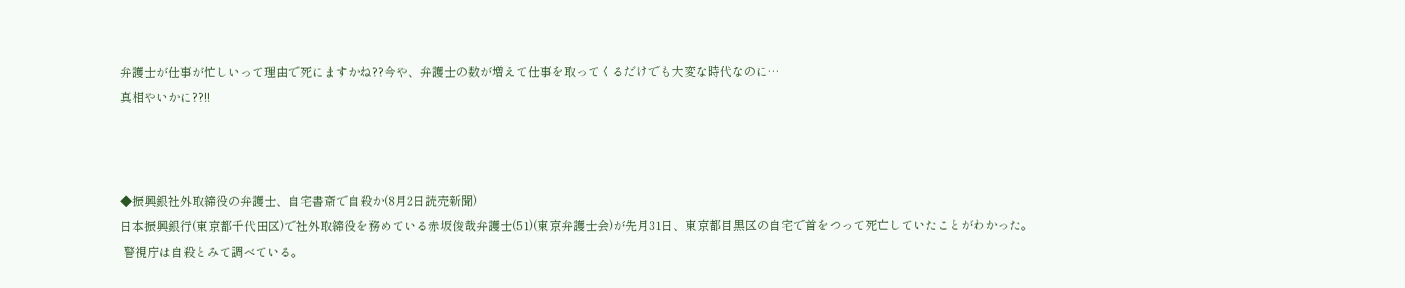弁護士が仕事が忙しいって理由で死にますかね??今や、弁護士の数が増えて仕事を取ってくるだけでも大変な時代なのに…
真相やいかに??!!



◆振興銀社外取締役の弁護士、自宅書斎で自殺か(8月2日読売新聞)
日本振興銀行(東京都千代田区)で社外取締役を務めている赤坂俊哉弁護士(51)(東京弁護士会)が先月31日、東京都目黒区の自宅で首をつって死亡していたことがわかった。
 警視庁は自殺とみて調べている。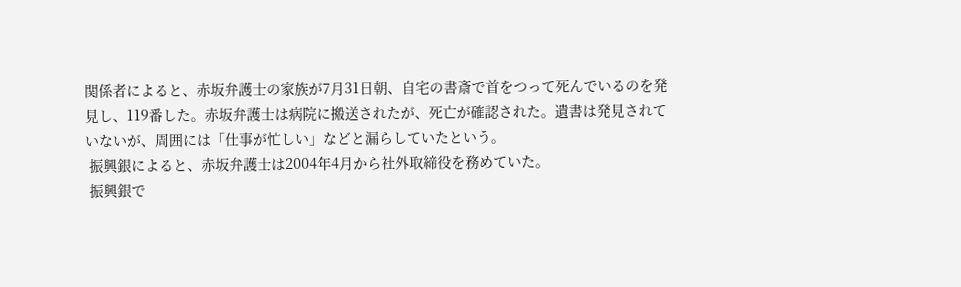関係者によると、赤坂弁護士の家族が7月31日朝、自宅の書斎で首をつって死んでいるのを発見し、119番した。赤坂弁護士は病院に搬送されたが、死亡が確認された。遺書は発見されていないが、周囲には「仕事が忙しい」などと漏らしていたという。
 振興銀によると、赤坂弁護士は2004年4月から社外取締役を務めていた。
 振興銀で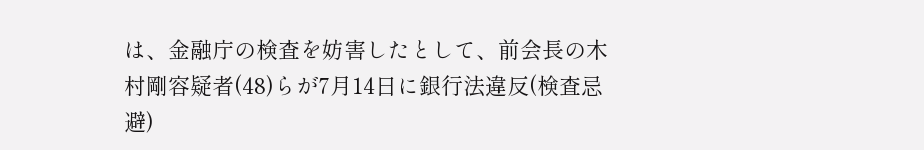は、金融庁の検査を妨害したとして、前会長の木村剛容疑者(48)らが7月14日に銀行法違反(検査忌避)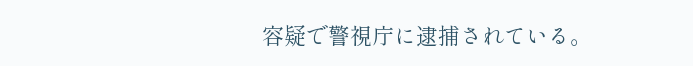容疑で警視庁に逮捕されている。